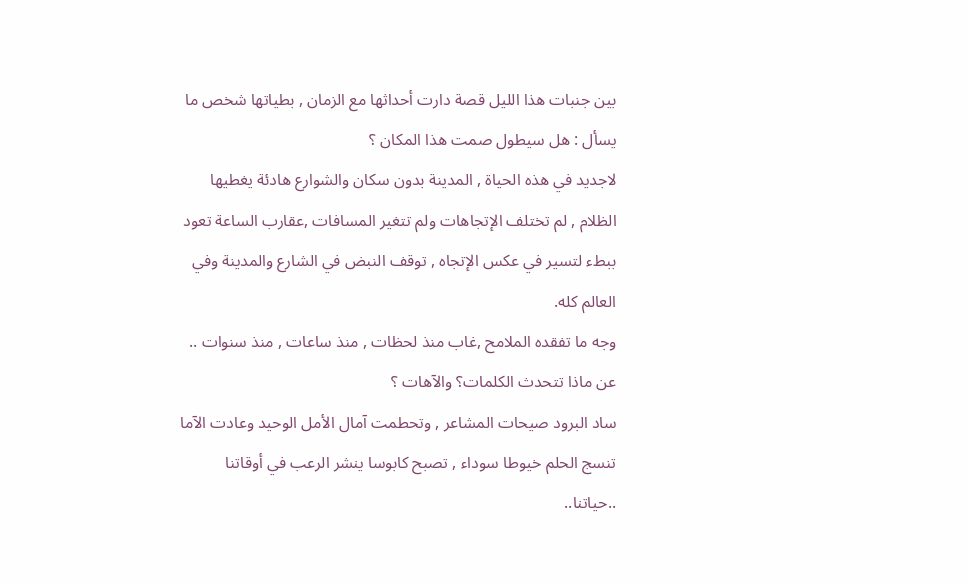بين جنبات هذا الليل قصة دارت أحداثها مع الزمان , بطياتها شخص ما يسأل : هل سيطول صمت هذا المكان ؟
لاجديد في هذه الحياة , المدينة بدون سكان والشوارع هادئة يغطيها الظلام , لم تختلف الإتجاهات ولم تتغير المسافات ,عقارب الساعة تعود ببطء لتسير في عكس الإتجاه , توقف النبض في الشارع والمدينة وفي العالم كله.
وجه ما تفقده الملامح ,غاب منذ لحظات , منذ ساعات , منذ سنوات .. عن ماذا تتحدث الكلمات؟ والآهات ؟
ساد البرود صيحات المشاعر , وتحطمت آمال الأمل الوحيد وعادت الآما تنسج الحلم خيوطا سوداء , تصبح كابوسا ينشر الرعب في أوقاتنا ..حياتنا..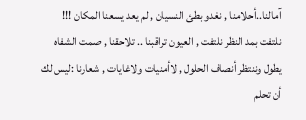آمالنا..أحلامنا , نغدو بطئ النسيان , لم يعد يسعنا المكان !!!
نلتفت بمد النظر نلتفت , العيون تراقبنا .. تلاحقنا , صمت الشفاه يطول وننتظر أنصاف الحلول , لاأمنيات ولاغايات , شعارنا :ليس لك أن تحلم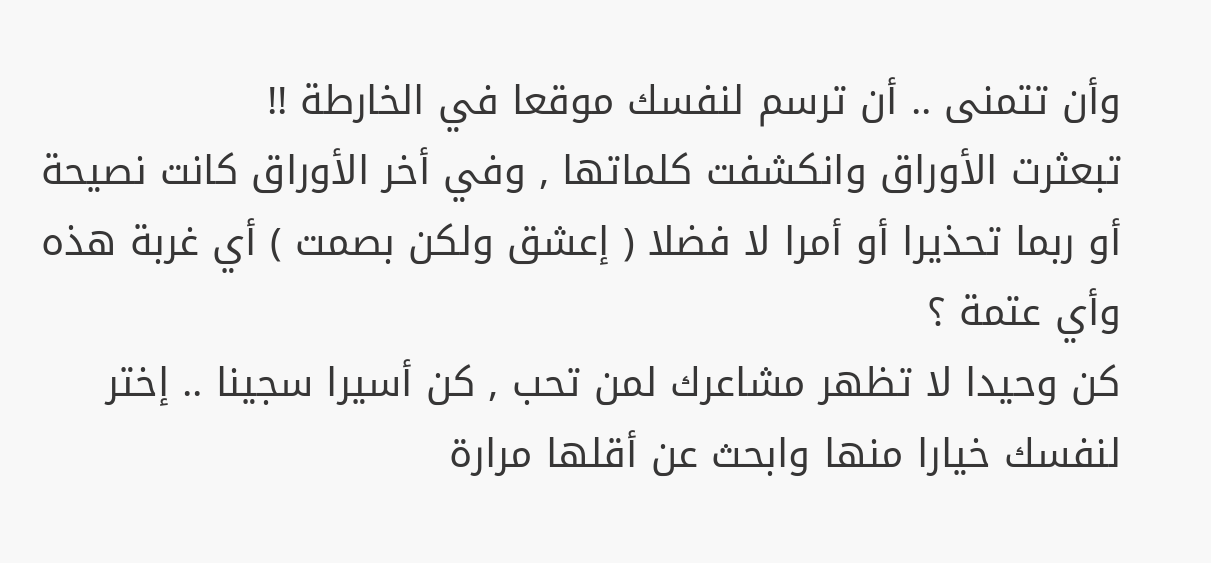وأن تتمنى .. أن ترسم لنفسك موقعا في الخارطة !!
تبعثرت الأوراق وانكشفت كلماتها , وفي أخر الأوراق كانت نصيحة أو ربما تحذيرا أو أمرا لا فضلا ( إعشق ولكن بصمت ) أي غربة هذه وأي عتمة ؟
كن وحيدا لا تظهر مشاعرك لمن تحب , كن أسيرا سجينا .. إختر لنفسك خيارا منها وابحث عن أقلها مرارة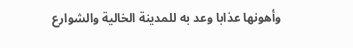وأهونها عذابا وعد به للمدينة الخالية والشوارع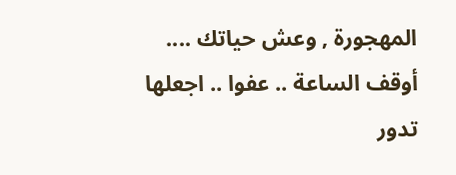المهجورة , وعش حياتك ....
أوقف الساعة .. عفوا .. اجعلها تدور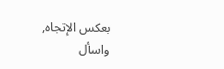بعكس الإتجاه, واسأل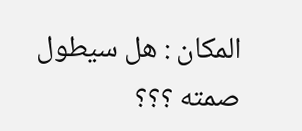المكان : هل سيطول صمته ؟؟؟